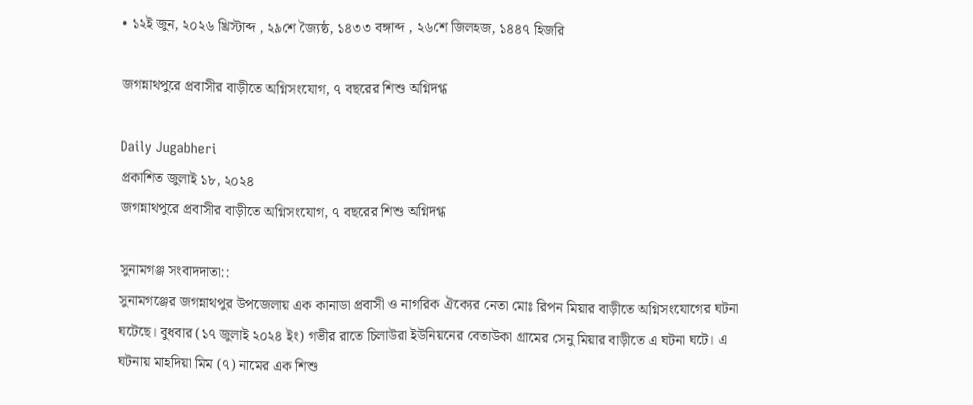• ১২ই জুন, ২০২৬ খ্রিস্টাব্দ , ২৯শে জ্যৈষ্ঠ, ১৪৩৩ বঙ্গাব্দ , ২৬শে জিলহজ, ১৪৪৭ হিজরি

জগন্নাথপুরে প্রবাসীর বাড়ীতে অগ্নিসংযোগ, ৭ বছরের শিশু অগ্নিদগ্ধ

Daily Jugabheri
প্রকাশিত জুলাই ১৮, ২০২৪
জগন্নাথপুরে প্রবাসীর বাড়ীতে অগ্নিসংযোগ, ৭ বছরের শিশু অগ্নিদগ্ধ

সুনামগঞ্জ সংবাদদাতা::
সুনামগঞ্জের জগন্নাথপুর উপজেলায় এক কানাডা প্রবাসী ও নাগরিক ঐক্যের নেতা মোঃ রিপন মিয়ার বাড়ীতে অগ্নিসংযোগের ঘটনা ঘটেছে। বুধবার (১৭ জুলাই ২০২৪ ইং) গভীর রাতে চিলাউরা ইউনিয়নের বেতাউকা গ্রামের সেনু মিয়ার বাড়ীতে এ ঘটনা ঘটে। এ ঘটনায় মাহদিয়া মিম (৭) নামের এক শিশু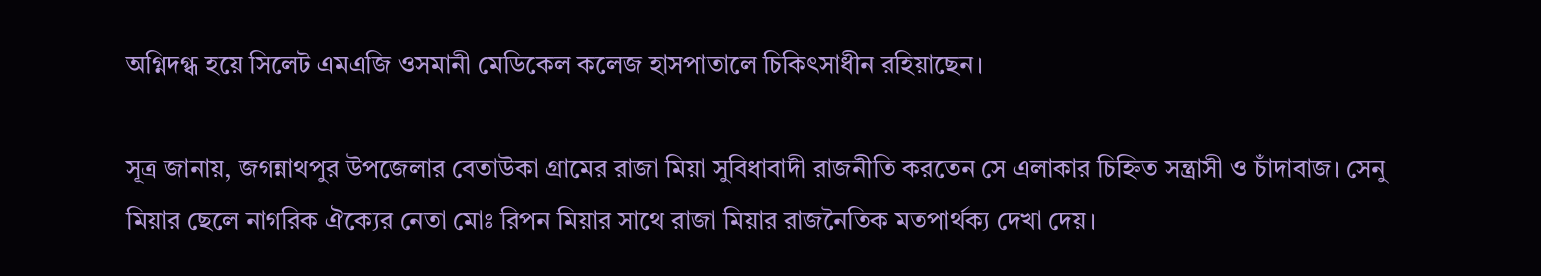অগ্নিদগ্ধ হয়ে সিলেট এমএজি ওসমানী মেডিকেল কলেজ হাসপাতালে চিকিৎসাধীন রহিয়াছেন।

সূত্র জানায়, জগন্নাথপুর উপজেলার বেতাউকা গ্রামের রাজা মিয়া সুবিধাবাদী রাজনীতি করতেন সে এলাকার চিহ্নিত সন্ত্রাসী ও চাঁদাবাজ। সেনু মিয়ার ছেলে নাগরিক ঐক্যের নেতা মোঃ রিপন মিয়ার সাথে রাজা মিয়ার রাজনৈতিক মতপার্থক্য দেখা দেয়।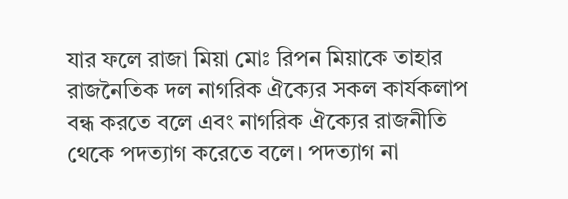যার ফলে রাজা মিয়া মোঃ রিপন মিয়াকে তাহার রাজনৈতিক দল নাগরিক ঐক্যের সকল কার্যকলাপ বন্ধ করতে বলে এবং নাগরিক ঐক্যের রাজনীতি থেকে পদত্যাগ করেতে বলে। পদত্যাগ না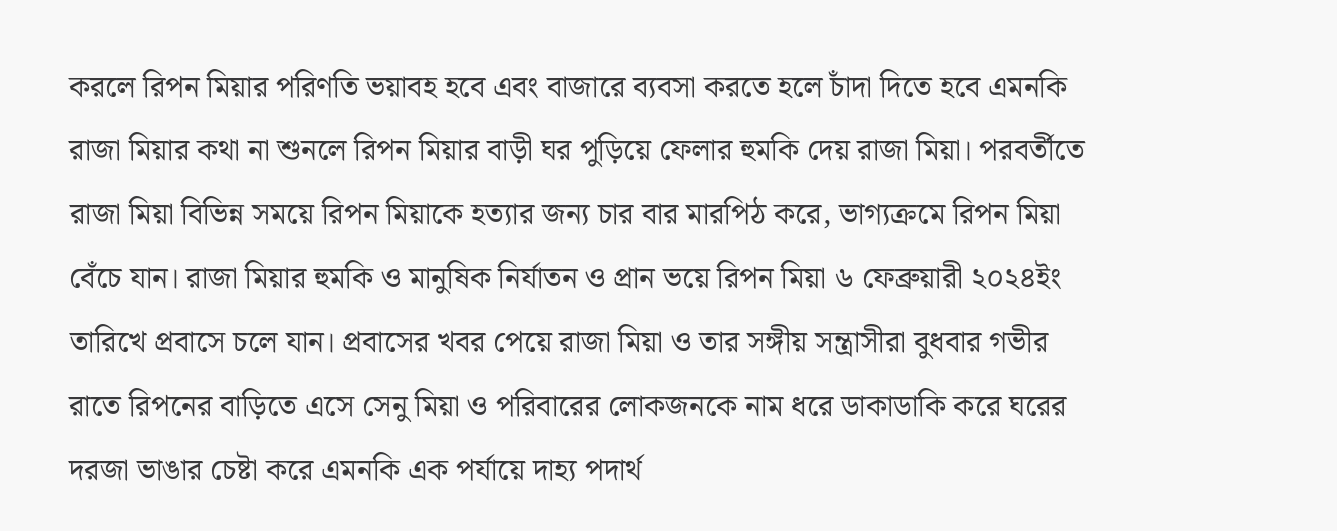করলে রিপন মিয়ার পরিণতি ভয়াবহ হবে এবং বাজারে ব্যবসা করতে হলে চাঁদা দিতে হবে এমনকি রাজা মিয়ার কথা না শুনলে রিপন মিয়ার বাড়ী ঘর পুড়িয়ে ফেলার হুমকি দেয় রাজা মিয়া। পরবর্তীতে রাজা মিয়া বিভিন্ন সময়ে রিপন মিয়াকে হত্যার জন্য চার বার মারপিঠ করে, ভাগ্যক্রমে রিপন মিয়া বেঁচে যান। রাজা মিয়ার হুমকি ও মানুষিক নির্যাতন ও প্রান ভয়ে রিপন মিয়া ৬ ফেব্রুয়ারী ২০২৪ইং তারিখে প্রবাসে চলে যান। প্রবাসের খবর পেয়ে রাজা মিয়া ও তার সঙ্গীয় সন্ত্রাসীরা বুধবার গভীর রাতে রিপনের বাড়িতে এসে সেনু মিয়া ও পরিবারের লোকজনকে নাম ধরে ডাকাডাকি করে ঘরের দরজা ভাঙার চেষ্টা করে এমনকি এক পর্যায়ে দাহ্য পদার্থ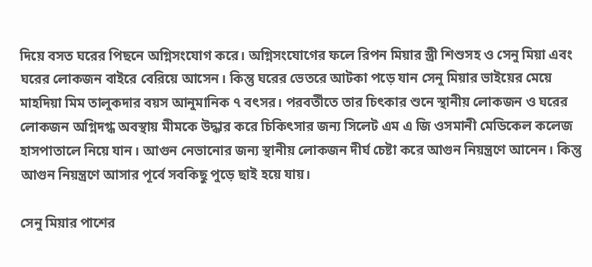দিয়ে বসত ঘরের পিছনে অগ্নিসংযোগ করে। অগ্নিসংযোগের ফলে রিপন মিয়ার স্ত্রী শিশুসহ ও সেনু মিয়া এবং ঘরের লোকজন বাইরে বেরিয়ে আসেন। কিন্তু ঘরের ভেতরে আটকা পড়ে যান সেনু মিয়ার ভাইয়ের মেয়ে মাহদিয়া মিম তালুকদার বয়স আনুমানিক ৭ বৎসর। পরবর্তীতে তার চিৎকার শুনে স্থানীয় লোকজন ও ঘরের লোকজন অগ্নিদগ্ধ অবস্থায় মীমকে উদ্ধার করে চিকিৎসার জন্য সিলেট এম এ জি ওসমানী মেডিকেল কলেজ হাসপাতালে নিয়ে যান। আগুন নেভানোর জন্য স্থানীয় লোকজন দীর্ঘ চেষ্টা করে আগুন নিয়ন্ত্রণে আনেন। কিন্তু আগুন নিয়ন্ত্রণে আসার পূর্বে সবকিছু পুড়ে ছাই হয়ে যায়।

সেনু মিয়ার পাশের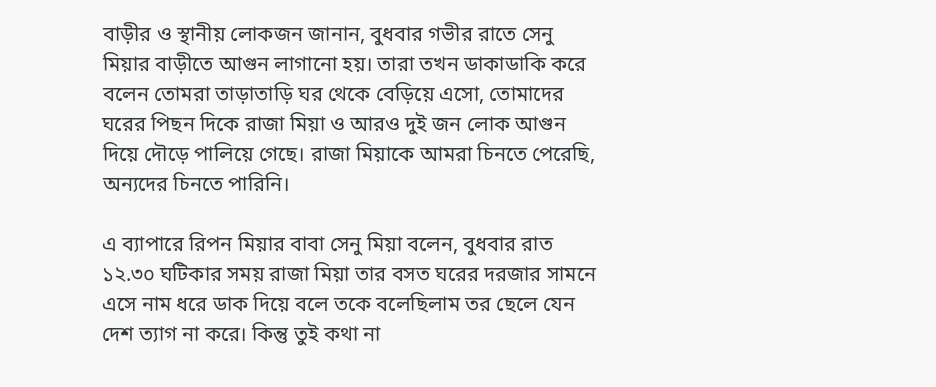বাড়ীর ও স্থানীয় লোকজন জানান, বুধবার গভীর রাতে সেনু মিয়ার বাড়ীতে আগুন লাগানো হয়। তারা তখন ডাকাডাকি করে বলেন তোমরা তাড়াতাড়ি ঘর থেকে বেড়িয়ে এসো, তোমাদের ঘরের পিছন দিকে রাজা মিয়া ও আরও দুই জন লোক আগুন দিয়ে দৌড়ে পালিয়ে গেছে। রাজা মিয়াকে আমরা চিনতে পেরেছি, অন্যদের চিনতে পারিনি।

এ ব্যাপারে রিপন মিয়ার বাবা সেনু মিয়া বলেন, বুধবার রাত ১২.৩০ ঘটিকার সময় রাজা মিয়া তার বসত ঘরের দরজার সামনে এসে নাম ধরে ডাক দিয়ে বলে তকে বলেছিলাম তর ছেলে যেন দেশ ত্যাগ না করে। কিন্তু তুই কথা না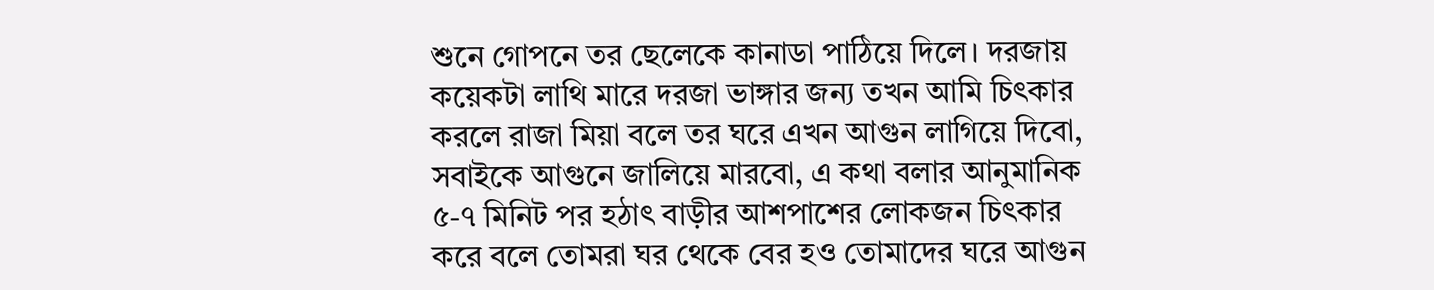শুনে গোপনে তর ছেলেকে কানাডা পাঠিয়ে দিলে। দরজায় কয়েকটা লাথি মারে দরজা ভাঙ্গার জন্য তখন আমি চিৎকার করলে রাজা মিয়া বলে তর ঘরে এখন আগুন লাগিয়ে দিবো, সবাইকে আগুনে জালিয়ে মারবো, এ কথা বলার আনুমানিক ৫-৭ মিনিট পর হঠাৎ বাড়ীর আশপাশের লোকজন চিৎকার করে বলে তোমরা ঘর থেকে বের হও তোমাদের ঘরে আগুন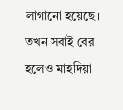লাগানো হয়েছে। তখন সবাই বের হলেও মাহদিয়া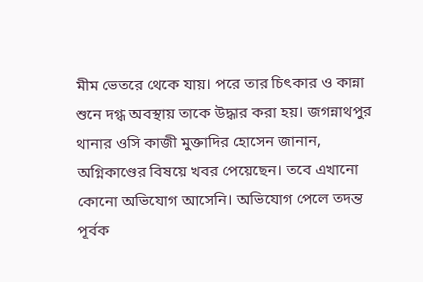মীম ভেতরে থেকে যায়। পরে তার চিৎকার ও কান্না শুনে দগ্ধ অবস্থায় তাকে উদ্ধার করা হয়। জগন্নাথপুর থানার ওসি কাজী মুক্তাদির হোসেন জানান, অগ্নিকাণ্ডের বিষয়ে খবর পেয়েছেন। তবে এখানো কোনো অভিযোগ আসেনি। অভিযোগ পেলে তদন্ত পূর্বক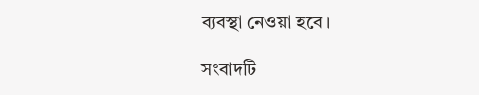ব্যবস্থা নেওয়া হবে।

সংবাদটি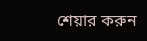শেয়ার করুন